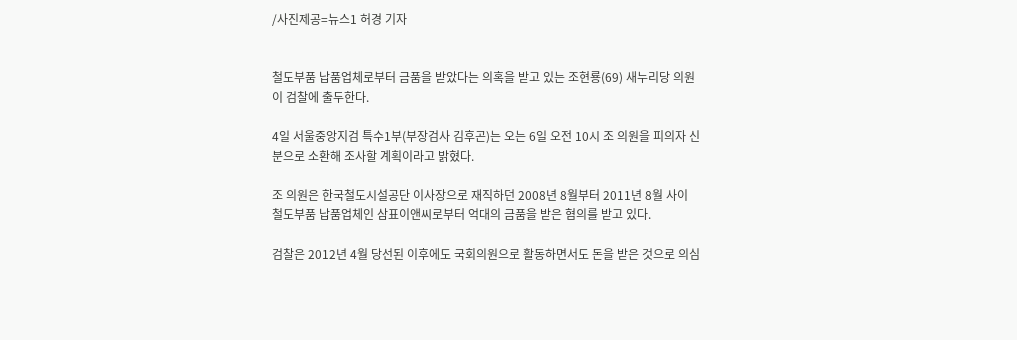/사진제공=뉴스1 허경 기자


철도부품 납품업체로부터 금품을 받았다는 의혹을 받고 있는 조현룡(69) 새누리당 의원이 검찰에 출두한다.

4일 서울중앙지검 특수1부(부장검사 김후곤)는 오는 6일 오전 10시 조 의원을 피의자 신분으로 소환해 조사할 계획이라고 밝혔다.

조 의원은 한국철도시설공단 이사장으로 재직하던 2008년 8월부터 2011년 8월 사이 철도부품 납품업체인 삼표이앤씨로부터 억대의 금품을 받은 혐의를 받고 있다.

검찰은 2012년 4월 당선된 이후에도 국회의원으로 활동하면서도 돈을 받은 것으로 의심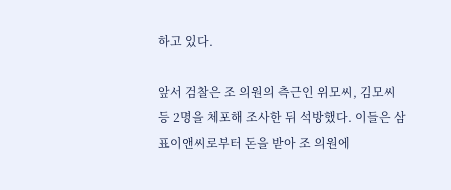하고 있다.

앞서 검찰은 조 의원의 측근인 위모씨, 김모씨 등 2명을 체포해 조사한 뒤 석방했다. 이들은 삼표이앤씨로부터 돈을 받아 조 의원에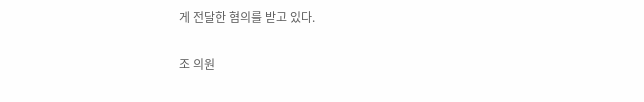게 전달한 혐의를 받고 있다.

조 의원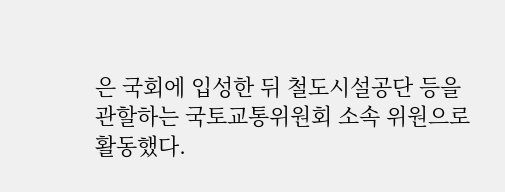은 국회에 입성한 뒤 철도시설공단 등을 관할하는 국토교통위원회 소속 위원으로 활동했다.